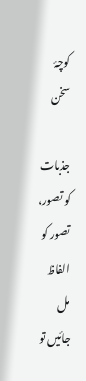کوچۂ سخن

جذبات کو تصور، تصور کو الفاظ مل جائیں تو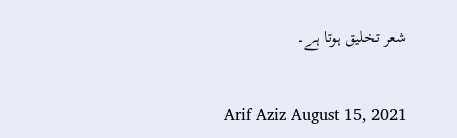شعر تخلیق ہوتا ہے۔


Arif Aziz August 15, 2021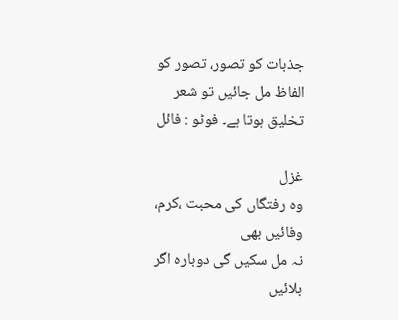جذبات کو تصور، تصور کو الفاظ مل جائیں تو شعر تخلیق ہوتا ہے۔ فوٹو : فائل

غزل
وہ رفتگاں کی محبت ،کرم، وفائیں بھی
نہ مل سکیں گی دوبارہ اگر بلائیں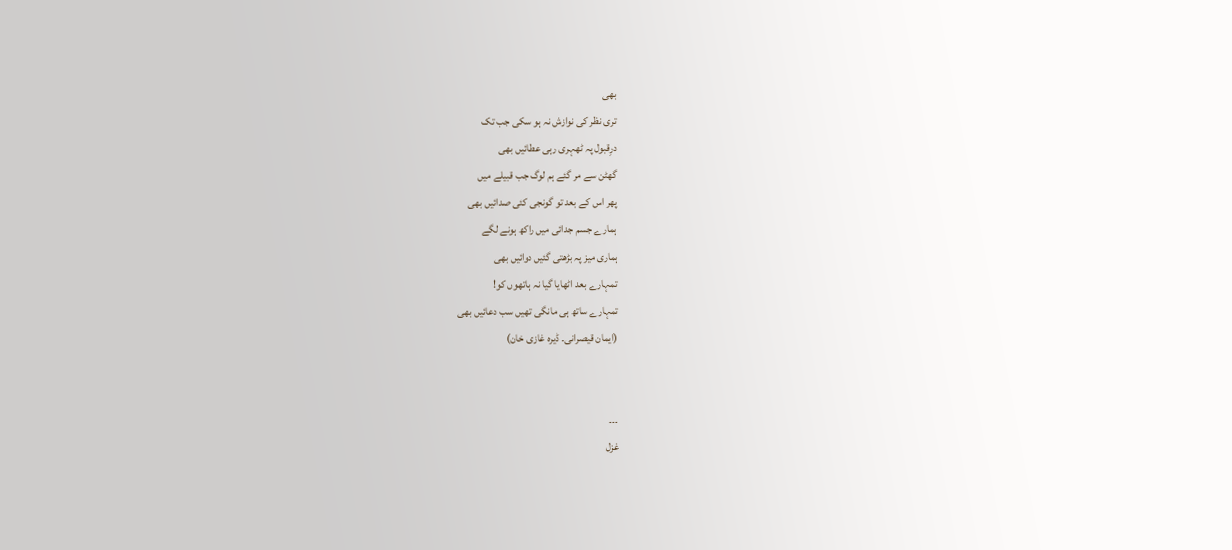بھی
تری نظر کی نوازش نہ ہو سکی جب تک
درِقبول پہ ٹھہری رہی عطائیں بھی
گھٹن سے مر گئے ہم لوگ جب قبیلے میں
پھر اس کے بعد تو گونجی کئی صدائیں بھی
ہمارے جسم جدائی میں راکھ ہونے لگے
ہماری میز پہ بڑھتی گئیں دوائیں بھی
تمہارے بعد اٹھایا گیا نہ ہاتھوں کو!
تمہارے ساتھ ہی مانگی تھیں سب دعائیں بھی
(ایمان قیصرانی۔ ڈیرہ غازی خان)


۔۔۔
غزل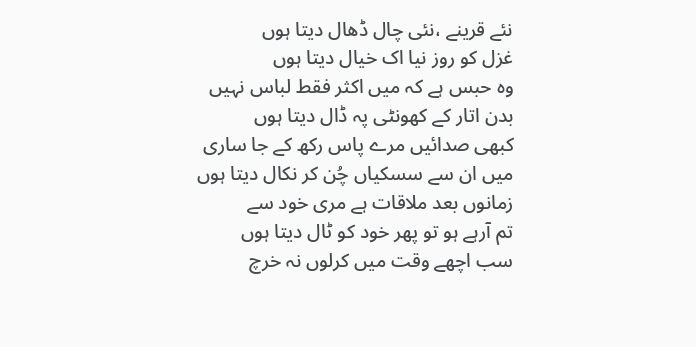نئے قرینے ،نئی چال ڈھال دیتا ہوں
غزل کو روز نیا اک خیال دیتا ہوں
وہ حبس ہے کہ میں اکثر فقط لباس نہیں
بدن اتار کے کھونٹی پہ ڈال دیتا ہوں
کبھی صدائیں مرے پاس رکھ کے جا ساری
میں ان سے سسکیاں چُن کر نکال دیتا ہوں
زمانوں بعد ملاقات ہے مری خود سے
تم آرہے ہو تو پھر خود کو ٹال دیتا ہوں
سب اچھے وقت میں کرلوں نہ خرچ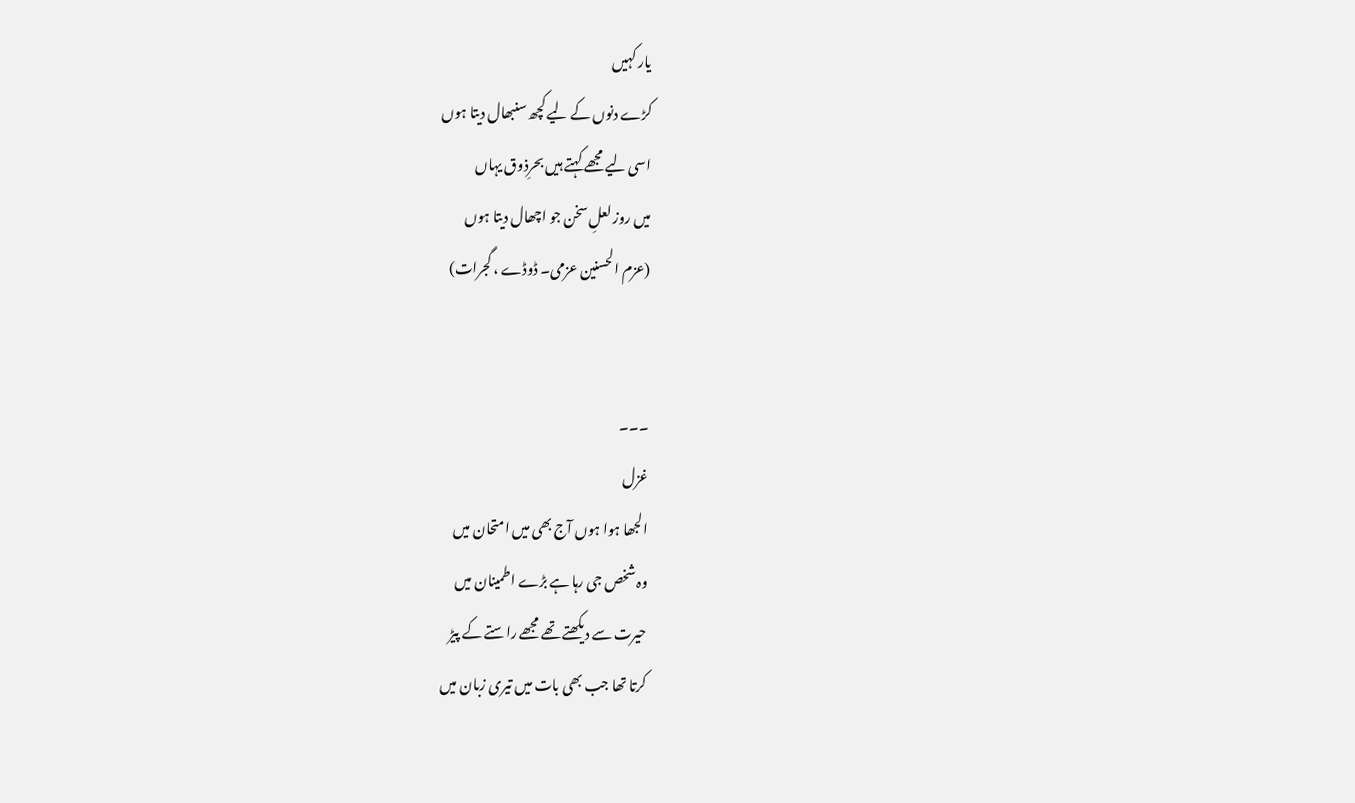یار کہیں
کڑے دنوں کے لیے کچھ سنبھال دیتا ہوں
اسی لیے مجھے کہتے ہیں بحرِذوق یہاں
میں روز لعلِ سخن جو اچھال دیتا ہوں
(عزم الحسنین عزمی۔ ڈوڈے ، گجرات)


۔۔۔
غزل
الجھا ہوا ہوں آج بھی میں امتحان میں
وہ شخص جی رہا ہے بڑے اطمینان میں
حیرت سے دیکھتے تھے مجھے راستے کے پیڑ
کرتا تھا جب بھی بات میں تیری زبان میں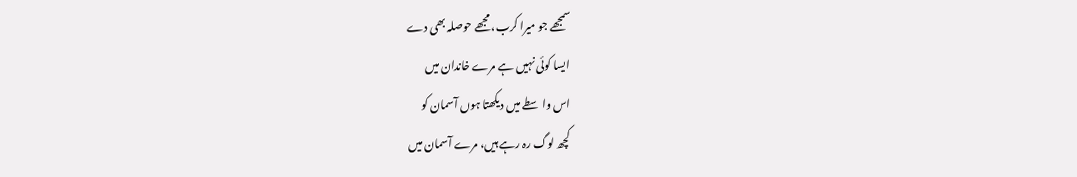سمجھے جو میرا کرب، مجھے حوصلہ بھی دے
ایسا کوئی نہیں ہے مرے خاندان میں
اس واسطے میں دیکھتا ہوں آسمان کو
کچھ لوگ رہ رہے ہیں، مرے آسمان میں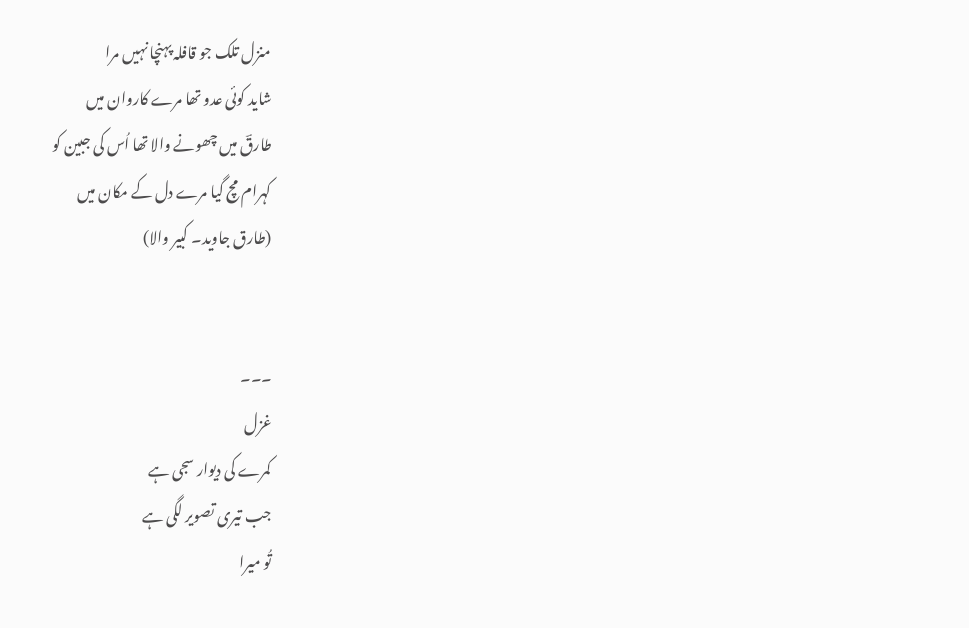منزل تلک جو قافلہ پہنچا نہیں مرا
شاید کوئی عدو تھا مرے کاروان میں
طارقؔ میں چھونے والا تھا اُس کی جبین کو
کہرام مچ گیا مرے دل کے مکان میں
(طارق جاوید۔ کبیر والا)


۔۔۔
غزل
کمرے کی دیوار سجی ہے
جب تیری تصویر لگی ہے
تُو میرا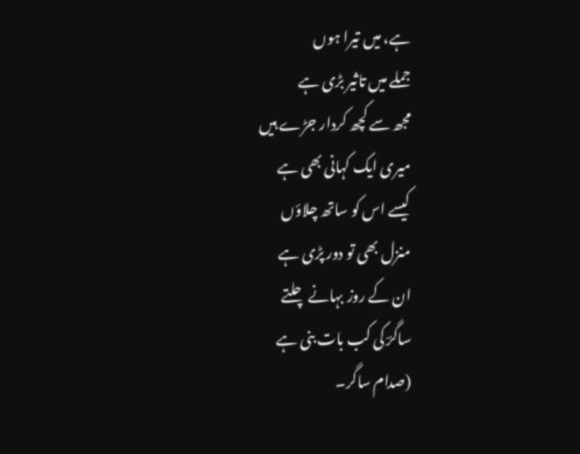ہے، میں تیرا ہوں
جملے میں تاثیر بڑی ہے
مجھ سے کچھ کردار جڑے ہیں
میری ایک کہانی بھی ہے
کیسے اس کو ساتھ چلاؤں
منزل بھی تو دور پڑی ہے
ان کے روز بہانے چلتے
ساگرؔ کی کب بات بنی ہے
(صدام ساگر۔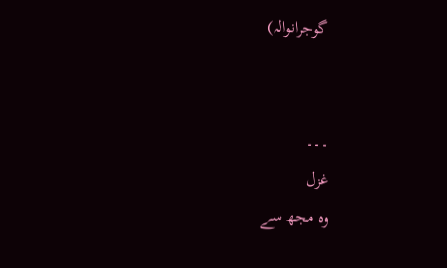گوجرانوالہ)


۔۔۔
غزل
وہ مجھ سے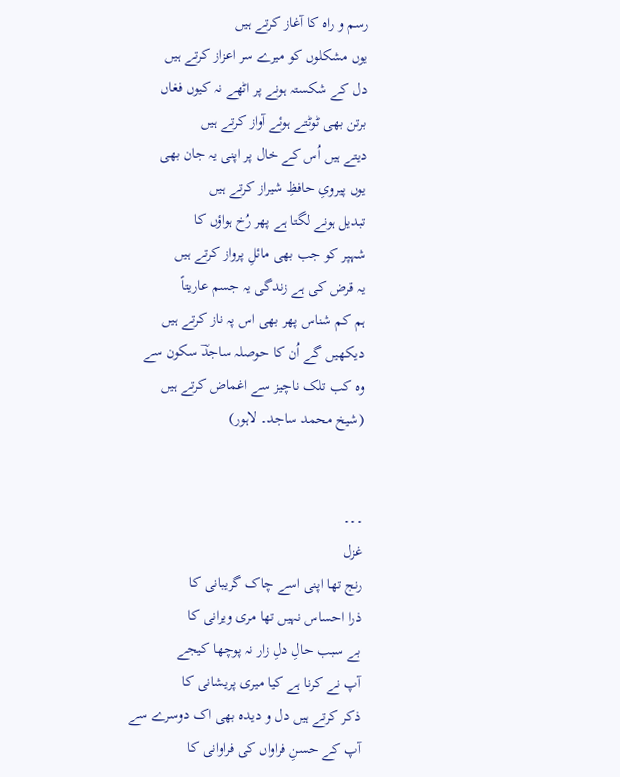رسم و راہ کا آغاز کرتے ہیں
یوں مشکلوں کو میرے سر اعزاز کرتے ہیں
دل کے شکستہ ہونے پر اٹھے نہ کیوں فغاں
برتن بھی ٹوٹتے ہوئے آواز کرتے ہیں
دیتے ہیں اُس کے خال پر اپنی یہ جان بھی
یوں پیرویِ حافظِ شیراز کرتے ہیں
تبدیل ہونے لگتا ہے پھر رُخ ہواؤں کا
شہپر کو جب بھی مائلِ پرواز کرتے ہیں
یہ قرض کی ہے زندگی یہ جسم عاریتاً
ہم کم شناس پھر بھی اس پہ ناز کرتے ہیں
دیکھیں گے اُن کا حوصلہ ساجدؔ سکون سے
وہ کب تلک ناچیز سے اغماض کرتے ہیں
(شیخ محمد ساجد۔ لاہور)


۔۔۔
غزل
رنج تھا اپنی اسے چاک گریبانی کا
ذرا احساس نہیں تھا مری ویرانی کا
بے سبب حالِ دلِ زار نہ پوچھا کیجے
آپ نے کرنا ہے کیا میری پریشانی کا
ذکر کرتے ہیں دل و دیدہ بھی اک دوسرے سے
آپ کے حسنِ فراواں کی فراوانی کا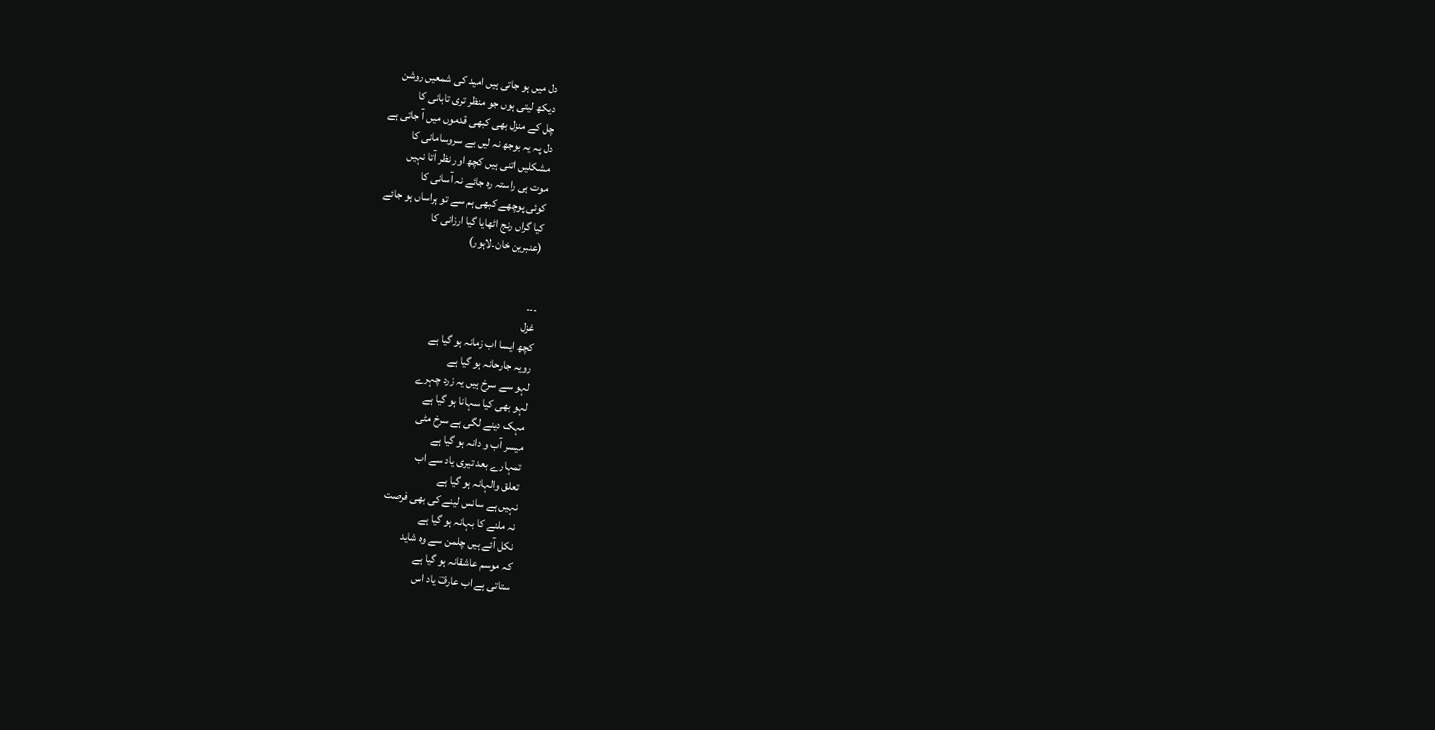دل میں ہو جاتی ہیں امید کی شمعیں روشن
دیکھ لیتی ہوں جو منظر تری تابانی کا
چل کے منزل بھی کبھی قدموں میں آ جاتی ہے
دل پہ یہ بوجھ نہ لیں بے سروسامانی کا
مشکلیں اتنی ہیں کچھ اور نظر آتا نہیں
موت ہی راستہ رہ جائے نہ آسانی کا
کوئی پوچھے کبھی ہم سے تو ہراساں ہو جائے
کیا گراں رنج اٹھایا گیا ارزانی کا
(عنبرین خان۔لاہور)


۔۔۔
غزل
کچھ ایسا اب زمانہ ہو گیا ہے
رویہ جارحانہ ہو گیا ہے
لہو سے سرخ ہیں یہ زرد چہرے
لہو بھی کیا سہانا ہو گیا ہے
مہک دینے لگی ہے سرخ مٹی
میسر آب و دانہ ہو گیا ہے
تمہارے بعد تیری یاد سے اب
تعلق والہانہ ہو گیا ہے
نہیں ہے سانس لینے کی بھی فرصت
نہ ملنے کا بہانہ ہو گیا ہے
نکل آئے ہیں چلمن سے وہ شاید
کہ موسم عاشقانہ ہو گیا ہے
ستاتی ہے اب عارفؔ یاد اس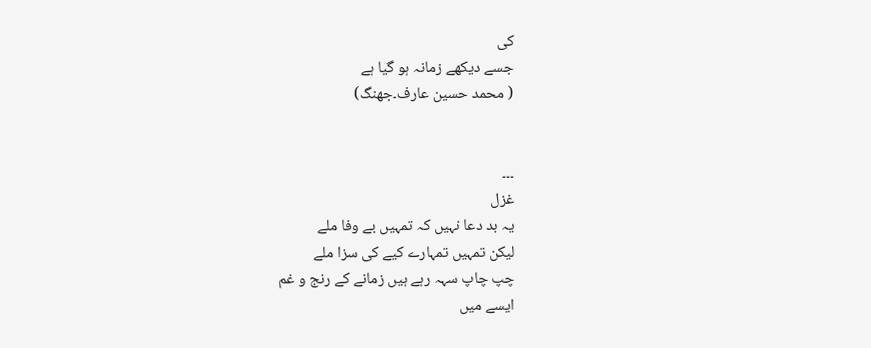کی
جسے دیکھے زمانہ ہو گیا ہے
( محمد حسین عارف۔جھنگ)


۔۔۔
غزل
یہ بد دعا نہیں کہ تمہیں بے وفا ملے
لیکن تمہیں تمہارے کیے کی سزا ملے
چپ چاپ سہہ رہے ہیں زمانے کے رنج و غم
ایسے میں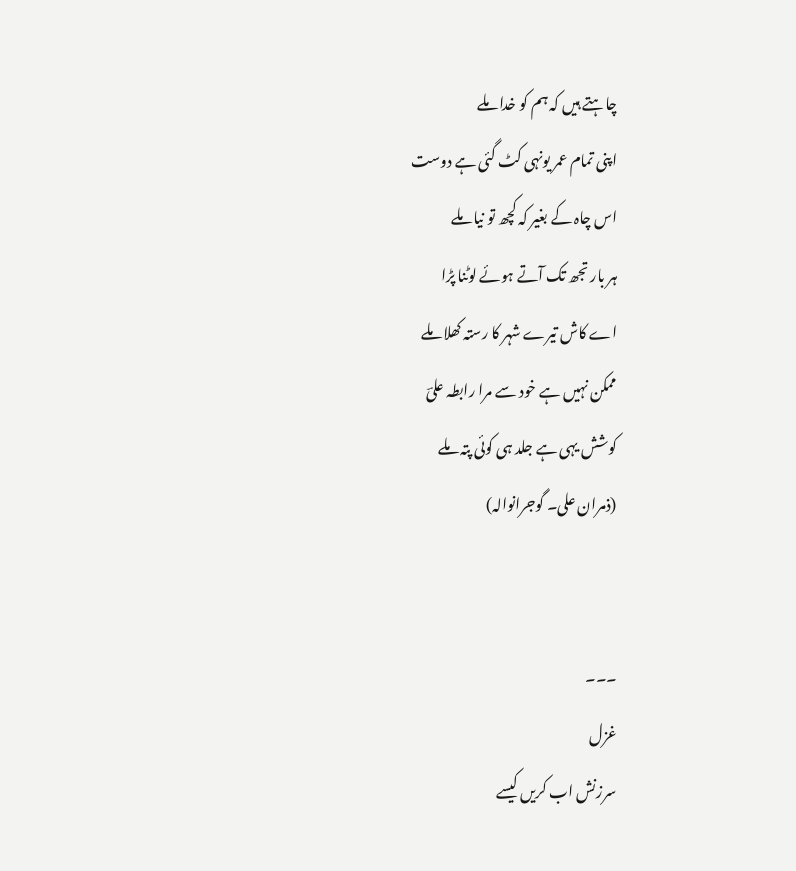چاہتے ہیں کہ ہم کو خدا ملے
اپنی تمام عمر یونہی کٹ گئی ہے دوست
اس چاہ کے بغیر کہ کچھ تو نیا ملے
ہر بار تجھ تک آتے ہوئے لوٹنا پڑا
اے کاش تیرے شہر کا رستہ کھلا ملے
ممکن نہیں ہے خود سے مرا رابطہ علیؔ
کوشش یہی ہے جلد ہی کوئی پتہ ملے
(ذمران علی۔ گوجرانوالہ)


۔۔۔
غزل
سرزنش اب کریں کیسے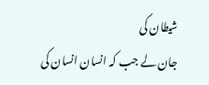شیطان کی
جان لے جب کہ انسان انسان کی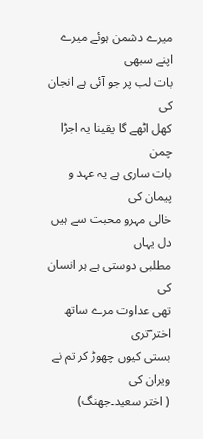میرے دشمن ہوئے میرے اپنے سبھی
بات لب پر جو آئی ہے انجان کی
کھل اٹھے گا یقینا یہ اجڑا چمن
بات ساری ہے یہ عہد و پیمان کی
خالی مہرو محبت سے ہیں دل یہاں
مطلبی دوستی ہے ہر انسان کی
تھی عداوت مرے ساتھ اختر ؔتری
بستی کیوں چھوڑ کر تم نے ویران کی
( اختر سعید۔جھنگ)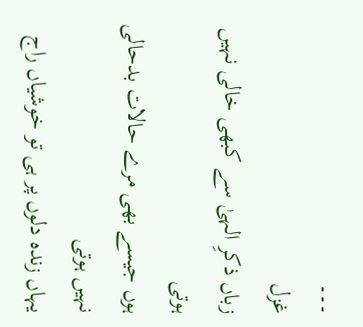۔۔۔
غزل
زباں ذکرِ الہیٰ سے کبھی خالی نہیں ہوتی
ہوں جیسے بھی مرے حالات بدحالی نہیں ہوتی
یہاں زندہ دلوں پر ہی تو خوشیاں راج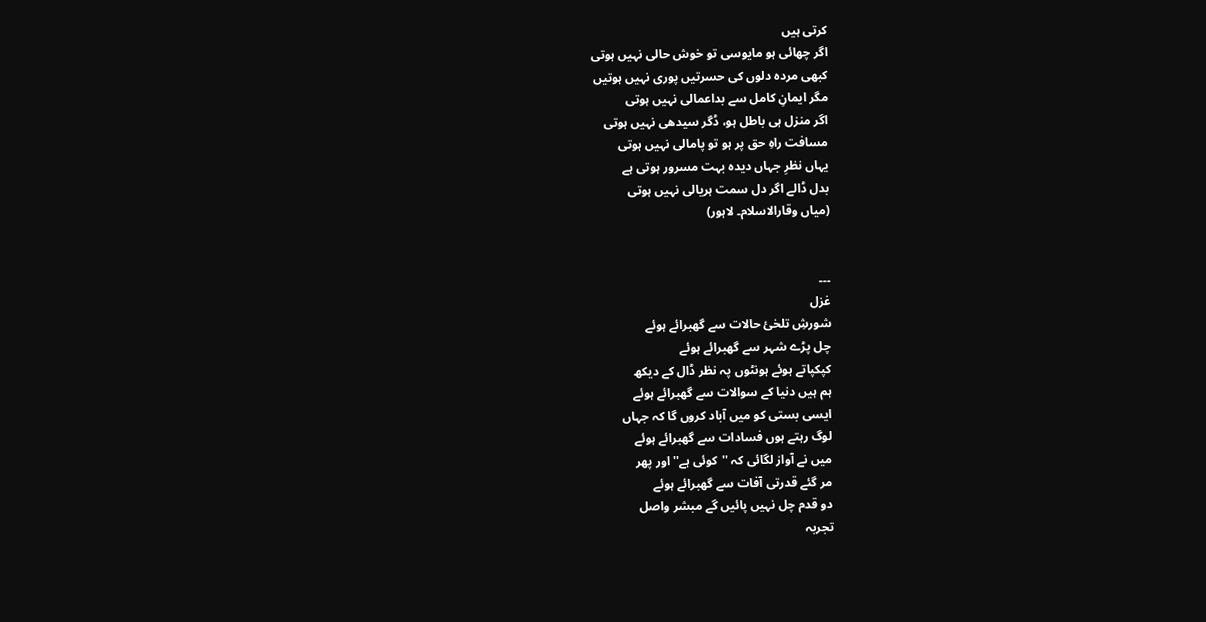کرتی ہیں
اگر چھائی ہو مایوسی تو خوش حالی نہیں ہوتی
کبھی مردہ دلوں کی حسرتیں پوری نہیں ہوتیں
مگر ایمانِ کامل سے بداعمالی نہیں ہوتی
اگر منزل ہی باطل ہو، ڈگر سیدھی نہیں ہوتی
مسافت راہِ حق پر ہو تو پامالی نہیں ہوتی
یہاں نظرِ جہاں دیدہ بہت مسرور ہوتی ہے
بدل ڈالے اگر دل سمت ہریالی نہیں ہوتی
(میاں وقارالاسلام۔ لاہور)


۔۔۔
غزل
شورشِ تلخیٔ حالات سے گھبرائے ہوئے
چل پڑے شہر سے گھبرائے ہوئے
کپکپاتے ہوئے ہونٹوں پہ نظر ڈال کے دیکھ
ہم ہیں دنیا کے سوالات سے گھبرائے ہوئے
ایسی بستی کو میں آباد کروں گا کہ جہاں
لوگ رہتے ہوں فسادات سے گھبرائے ہوئے
میں نے آواز لگائی کہ ''کوئی ہے'' اور پھر
مر گئے قدرتی آفات سے گھبرائے ہوئے
دو قدم چل نہیں پائیں گے مبشر واصل
تجربہ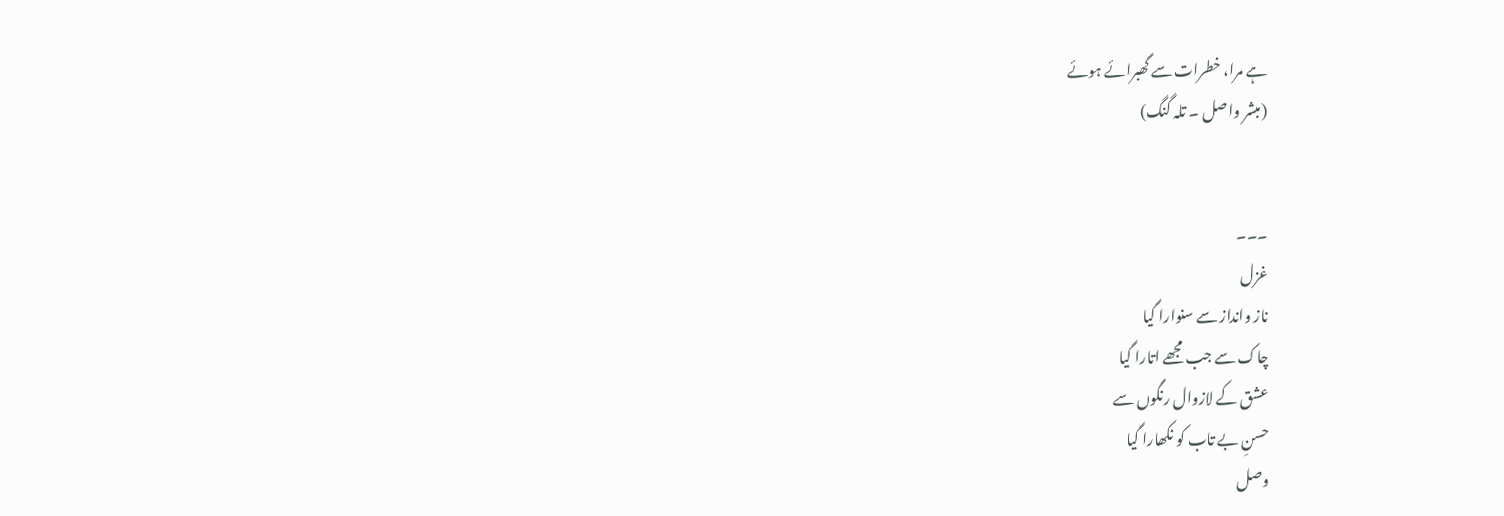ہے مرا، خطرات سے گھبرائے ہوئے
(مبشر واصل ۔ تلہ گنگ)


۔۔۔
غزل
ناز وانداز سے سنوارا گیا
چاک سے جب مجھے اتارا گیا
عشق کے لازوال رنگوں سے
حسنِ بے تاب کو نکھارا گیا
وصل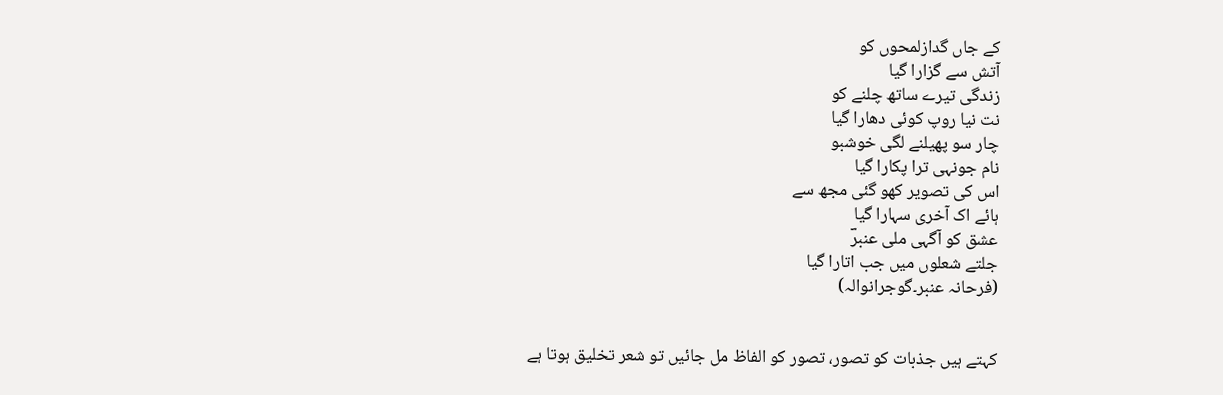کے جاں گدازلمحوں کو
آتش سے گزارا گیا
زندگی تیرے ساتھ چلنے کو
نت نیا روپ کوئی دھارا گیا
چار سو پھیلنے لگی خوشبو
نام جونہی ترا پکارا گیا
اس کی تصویر کھو گئی مجھ سے
ہائے اک آخری سہارا گیا
عشق کو آگہی ملی عنبرؔ
جلتے شعلوں میں جب اتارا گیا
(فرحانہ عنبر۔گوجرانوالہ)


کہتے ہیں جذبات کو تصور، تصور کو الفاظ مل جائیں تو شعر تخلیق ہوتا ہے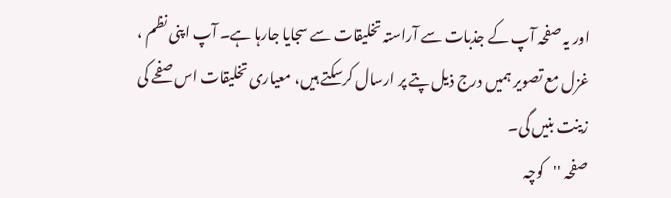اور یہ صفحہ آپ کے جذبات سے آراستہ تخلیقات سے سجایا جارہا ہے۔ آپ اپنی نظم ، غزل مع تصویر ہمیں درج ذیل پتے پر ارسال کرسکتے ہیں، معیاری تخلیقات اس صفحے کی زینت بنیں گی۔
صفحہ ''کوچہ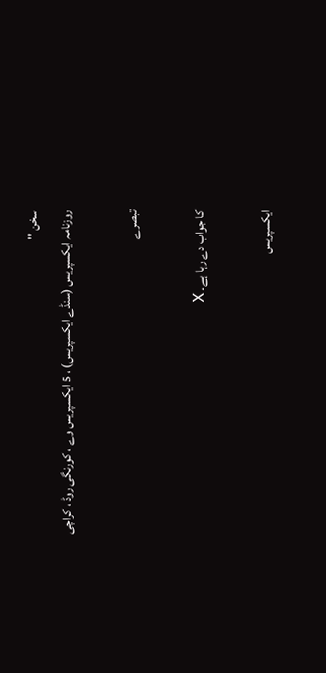سخن ''
روزنامہ ایکسپریس (سنڈے ایکسپریس) ، 5 ایکسپریس وے ، کورنگی روڈ ، کراچی

تبصرے

کا جواب دے رہا ہے۔ X

ایکسپریس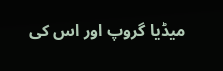میڈیا گروپ اور اس کی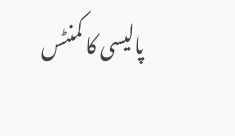پالیسی کا کمنٹس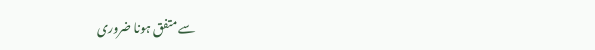سے متفق ہونا ضروری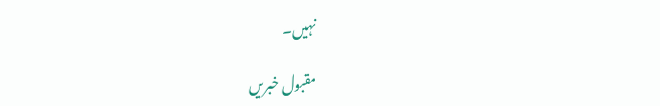نہیں۔

مقبول خبریں